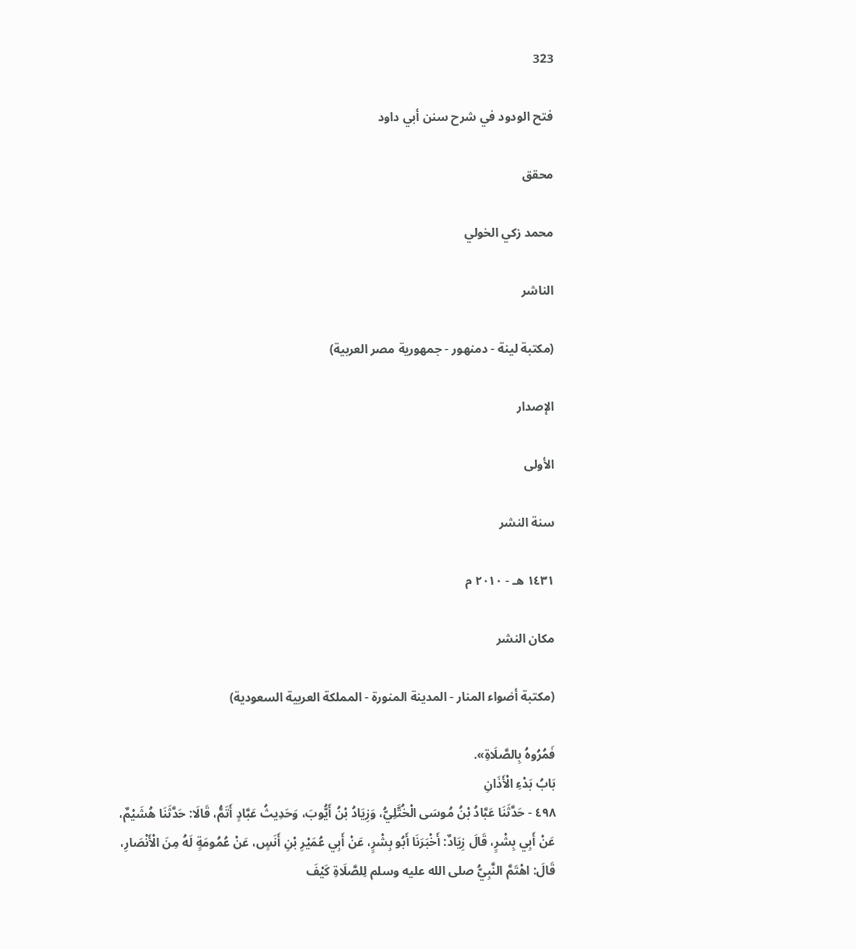323

فتح الودود في شرح سنن أبي داود

محقق

محمد زكي الخولي

الناشر

(مكتبة لينة - دمنهور - جمهورية مصر العربية)

الإصدار

الأولى

سنة النشر

١٤٣١ هـ - ٢٠١٠ م

مكان النشر

(مكتبة أضواء المنار - المدينة المنورة - المملكة العربية السعودية)

فَمُرُوهُ بِالصَّلَاةِ».
بَابُ بَدْءِ الْأَذَانِ
٤٩٨ - حَدَّثَنَا عَبَّادُ بْنُ مُوسَى الْخُتَّلِيُّ، وَزِيَادُ بْنُ أَيُّوبَ، وَحَدِيثُ عَبَّادٍ أَتَمُّ، قَالَا: حَدَّثَنَا هُشَيْمٌ، عَنْ أَبِي بِشْرٍ، قَالَ زِيَادٌ: أَخْبَرَنَا أَبُو بِشْرٍ، عَنْ أَبِي عُمَيْرِ بْنِ أَنَسٍ، عَنْ عُمُومَةٍ لَهُ مِنَ الْأَنْصَارِ، قَالَ: اهْتَمَّ النَّبِيُّ صلى الله عليه وسلم لِلصَّلَاةِ كَيْفَ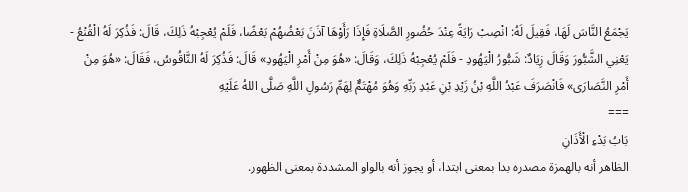يَجْمَعُ النَّاسَ لَهَا، فَقِيلَ لَهُ: انْصِبْ رَايَةً عِنْدَ حُضُورِ الصَّلَاةِ فَإِذَا رَأَوْهَا آذَنَ بَعْضُهُمْ بَعْضًا، فَلَمْ يُعْجِبْهُ ذَلِكَ، قَالَ: فَذُكِرَ لَهُ الْقُنْعُ - يَعْنِي الشَّبُّورَ وَقَالَ زِيَادٌ: شَبُّورُ الْيَهُودِ - فَلَمْ يُعْجِبْهُ ذَلِكَ، وَقَالَ: «هُوَ مِنْ أَمْرِ الْيَهُودِ» قَالَ: فَذُكِرَ لَهُ النَّاقُوسُ، فَقَالَ: «هُوَ مِنْ أَمْرِ النَّصَارَى» فَانْصَرَفَ عَبْدُ اللَّهِ بْنُ زَيْدِ بْنِ عَبْدِ رَبِّهِ وَهُوَ مُهْتَمٌّ لِهَمِّ رَسُولِ اللَّهِ صَلَّى اللهُ عَلَيْهِ
===
بَابُ بَدْءِ الْأَذَانِ
الظاهر أنه بالهمزة مصدره بدا بمعنى ابتدا، أو يجوز أنه بالواو المشددة بمعنى الظهور.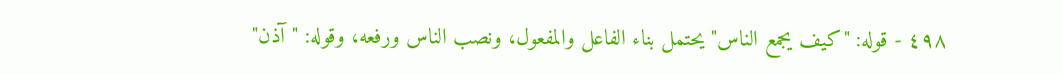٤٩٨ - قوله: "كيف يجمع الناس" يحتمل بناء الفاعل والمفعول، ونصب الناس ورفعه، وقوله: "آذن"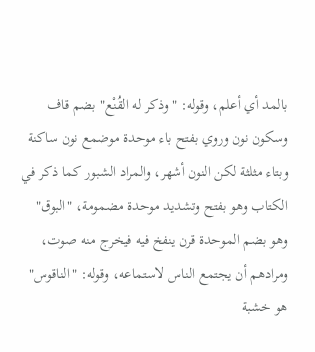بالمد أي أعلم، وقوله: "وذكر له القُنْع" بضم قاف وسكون نون وروي بفتح باء موحدة موضمع نون ساكنة وبتاء مثلثة لكن النون أشهر، والمراد الشبور كما ذكر في الكتاب وهو بفتح وتشديد موحدة مضمومة، "البوق" وهو بضم الموحدة قرن ينفخ فيه فيخرج منه صوت، ومرادهم أن يجتمع الناس لاستماعه، وقوله: "الناقوس" هو خشبة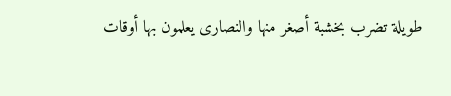طويلة تضرب بخشبة أصغر منها والنصارى يعلمون بها أوقات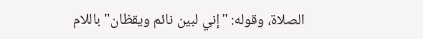الصلاة، وقوله: "إني لبين نائم ويقظان" باللام